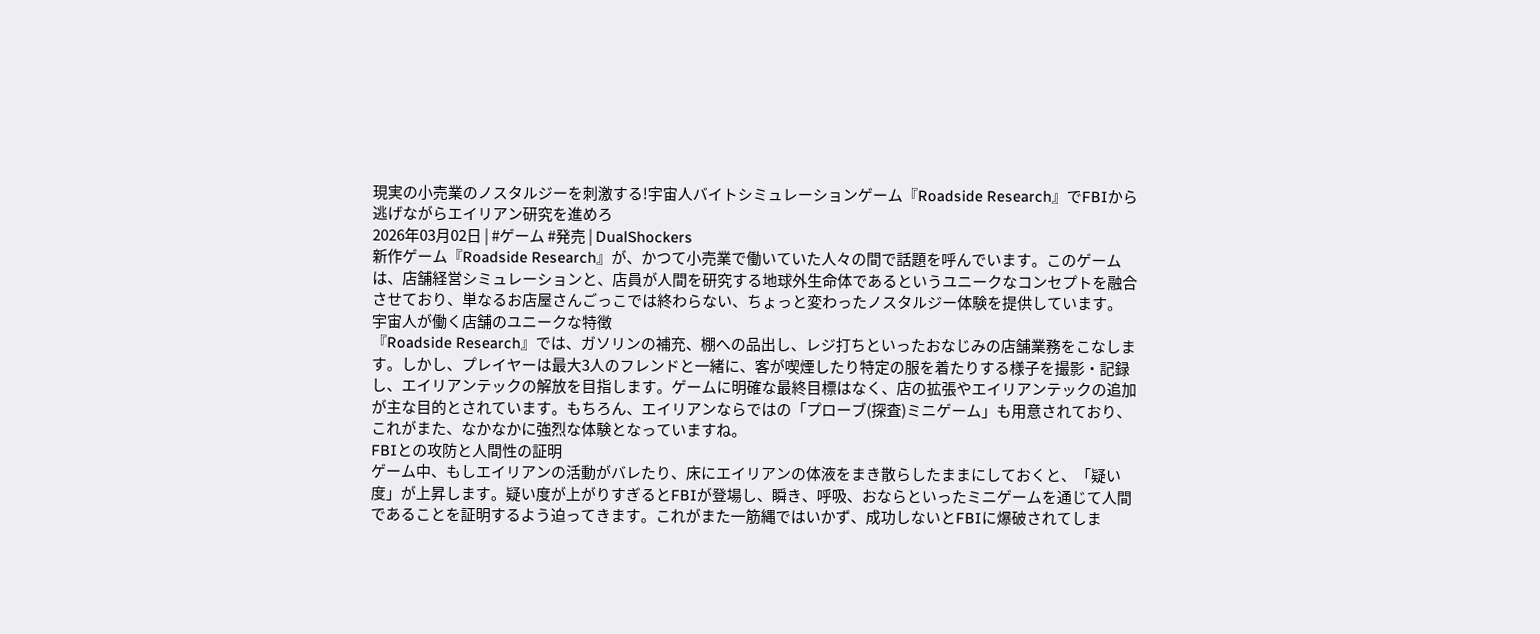現実の小売業のノスタルジーを刺激する!宇宙人バイトシミュレーションゲーム『Roadside Research』でFBIから逃げながらエイリアン研究を進めろ
2026年03月02日 | #ゲーム #発売 | DualShockers
新作ゲーム『Roadside Research』が、かつて小売業で働いていた人々の間で話題を呼んでいます。このゲームは、店舗経営シミュレーションと、店員が人間を研究する地球外生命体であるというユニークなコンセプトを融合させており、単なるお店屋さんごっこでは終わらない、ちょっと変わったノスタルジー体験を提供しています。
宇宙人が働く店舗のユニークな特徴
『Roadside Research』では、ガソリンの補充、棚への品出し、レジ打ちといったおなじみの店舗業務をこなします。しかし、プレイヤーは最大3人のフレンドと一緒に、客が喫煙したり特定の服を着たりする様子を撮影・記録し、エイリアンテックの解放を目指します。ゲームに明確な最終目標はなく、店の拡張やエイリアンテックの追加が主な目的とされています。もちろん、エイリアンならではの「プローブ(探査)ミニゲーム」も用意されており、これがまた、なかなかに強烈な体験となっていますね。
FBIとの攻防と人間性の証明
ゲーム中、もしエイリアンの活動がバレたり、床にエイリアンの体液をまき散らしたままにしておくと、「疑い度」が上昇します。疑い度が上がりすぎるとFBIが登場し、瞬き、呼吸、おならといったミニゲームを通じて人間であることを証明するよう迫ってきます。これがまた一筋縄ではいかず、成功しないとFBIに爆破されてしま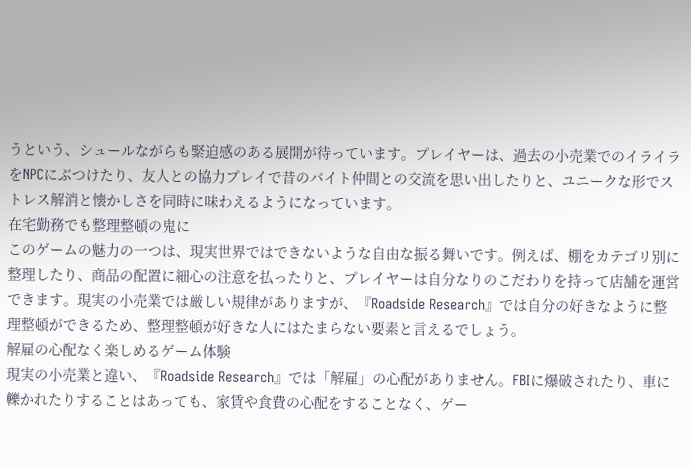うという、シュールながらも緊迫感のある展開が待っています。プレイヤーは、過去の小売業でのイライラをNPCにぶつけたり、友人との協力プレイで昔のバイト仲間との交流を思い出したりと、ユニークな形でストレス解消と懐かしさを同時に味わえるようになっています。
在宅勤務でも整理整頓の鬼に
このゲームの魅力の一つは、現実世界ではできないような自由な振る舞いです。例えば、棚をカテゴリ別に整理したり、商品の配置に細心の注意を払ったりと、プレイヤーは自分なりのこだわりを持って店舗を運営できます。現実の小売業では厳しい規律がありますが、『Roadside Research』では自分の好きなように整理整頓ができるため、整理整頓が好きな人にはたまらない要素と言えるでしょう。
解雇の心配なく楽しめるゲーム体験
現実の小売業と違い、『Roadside Research』では「解雇」の心配がありません。FBIに爆破されたり、車に轢かれたりすることはあっても、家賃や食費の心配をすることなく、ゲー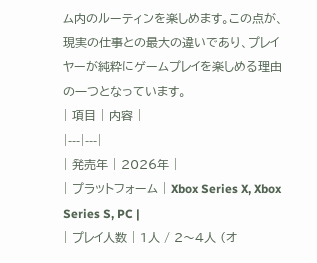ム内のルーティンを楽しめます。この点が、現実の仕事との最大の違いであり、プレイヤーが純粋にゲームプレイを楽しめる理由の一つとなっています。
| 項目 | 内容 |
|---|---|
| 発売年 | 2026年 |
| プラットフォーム | Xbox Series X, Xbox Series S, PC |
| プレイ人数 | 1人 / 2〜4人 (オ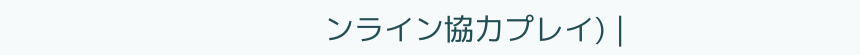ンライン協力プレイ) |